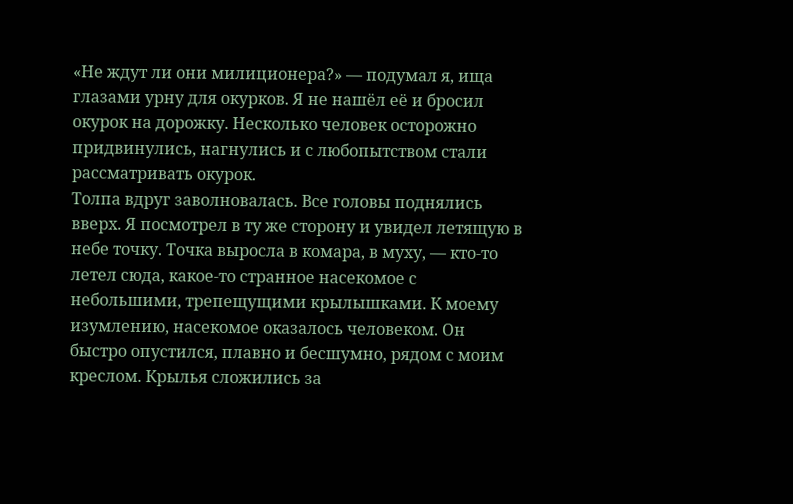«Не ждут ли они милиционера?» — подумал я, ища глазами урну для окурков. Я не нашёл её и бросил окурок на дорожку. Несколько человек осторожно придвинулись, нагнулись и с любопытством стали рассматривать окурок.
Толпа вдруг заволновалась. Все головы поднялись вверх. Я посмотрел в ту же сторону и увидел летящую в небе точку. Точка выросла в комара, в муху, — кто-то летел сюда, какое-то странное насекомое с небольшими, трепещущими крылышками. К моему изумлению, насекомое оказалось человеком. Он быстро опустился, плавно и бесшумно, рядом с моим креслом. Крылья сложились за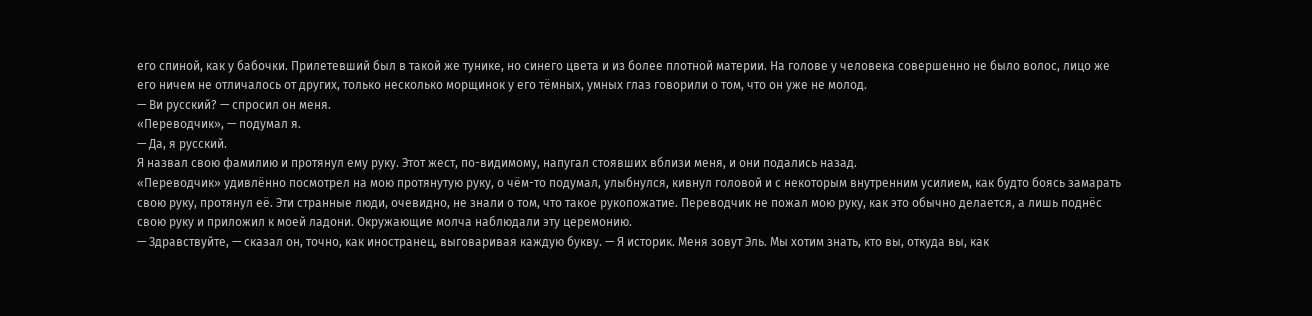его спиной, как у бабочки. Прилетевший был в такой же тунике, но синего цвета и из более плотной материи. На голове у человека совершенно не было волос, лицо же его ничем не отличалось от других, только несколько морщинок у его тёмных, умных глаз говорили о том, что он уже не молод.
— Ви русский? — спросил он меня.
«Переводчик», — подумал я.
— Да, я русский.
Я назвал свою фамилию и протянул ему руку. Этот жест, по-видимому, напугал стоявших вблизи меня, и они подались назад.
«Переводчик» удивлённо посмотрел на мою протянутую руку, о чём-то подумал, улыбнулся, кивнул головой и с некоторым внутренним усилием, как будто боясь замарать свою руку, протянул её. Эти странные люди, очевидно, не знали о том, что такое рукопожатие. Переводчик не пожал мою руку, как это обычно делается, а лишь поднёс свою руку и приложил к моей ладони. Окружающие молча наблюдали эту церемонию.
— Здравствуйте, — сказал он, точно, как иностранец, выговаривая каждую букву. — Я историк. Меня зовут Эль. Мы хотим знать, кто вы, откуда вы, как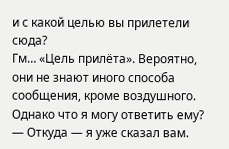и с какой целью вы прилетели сюда?
Гм… «Цель прилёта». Вероятно, они не знают иного способа сообщения, кроме воздушного. Однако что я могу ответить ему?
— Откуда — я уже сказал вам.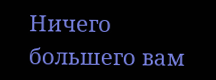Ничего большего вам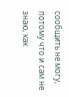сообщить не могу, потому что и сам не знаю, как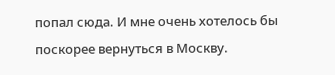попал сюда. И мне очень хотелось бы поскорее вернуться в Москву.